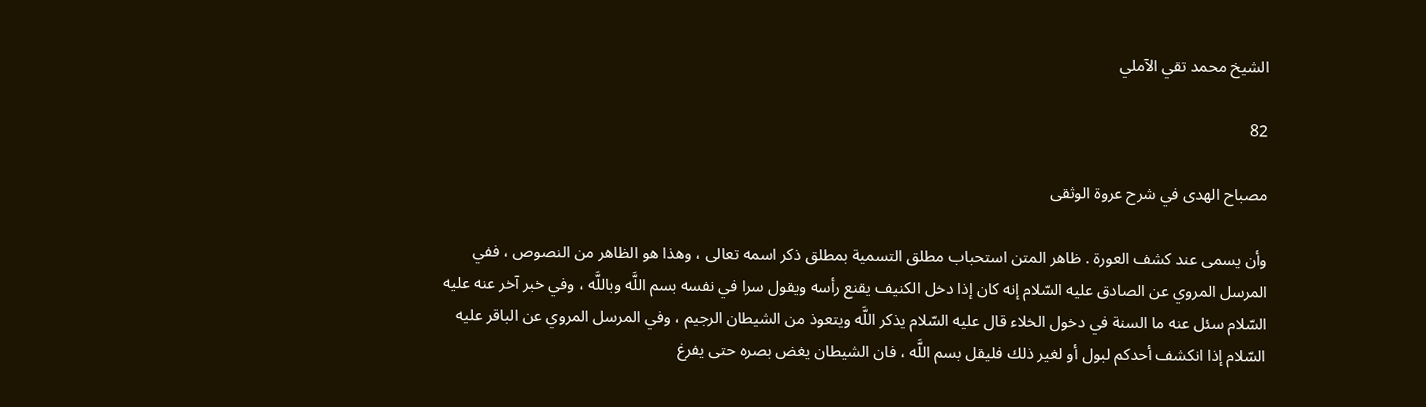الشيخ محمد تقي الآملي

82

مصباح الهدى في شرح عروة الوثقى

وأن يسمى عند كشف العورة . ظاهر المتن استحباب مطلق التسمية بمطلق ذكر اسمه تعالى ، وهذا هو الظاهر من النصوص ، ففي المرسل المروي عن الصادق عليه السّلام إنه كان إذا دخل الكنيف يقنع رأسه ويقول سرا في نفسه بسم اللَّه وباللَّه ، وفي خبر آخر عنه عليه السّلام سئل عنه ما السنة في دخول الخلاء قال عليه السّلام يذكر اللَّه ويتعوذ من الشيطان الرجيم ، وفي المرسل المروي عن الباقر عليه السّلام إذا انكشف أحدكم لبول أو لغير ذلك فليقل بسم اللَّه ، فان الشيطان يغض بصره حتى يفرغ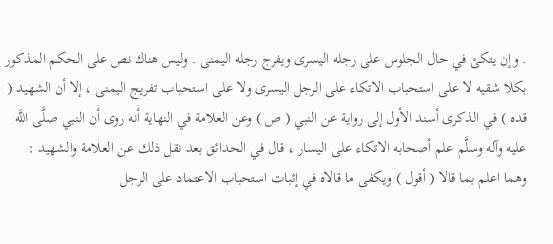. وإن يتكئ في حال الجلوس على رجله اليسرى ويفرج رجله اليمنى . وليس هناك نص على الحكم المذكور بكلا شقيه لا على استحباب الاتكاء على الرجل اليسرى ولا على استحباب تفريج اليمنى ، إلا أن الشهيد ( قده ) في الذكرى أسند الأول إلى رواية عن النبي ( ص ) وعن العلامة في النهاية أنه روى أن النبي صلَّى اللَّه عليه وآله وسلَّم علم أصحابه الاتكاء على اليسار ، قال في الحدائق بعد نقل ذلك عن العلامة والشهيد : وهما اعلم بما قالا ( أقول ) ويكفى ما قالاه في إثبات استحباب الاعتماد على الرجل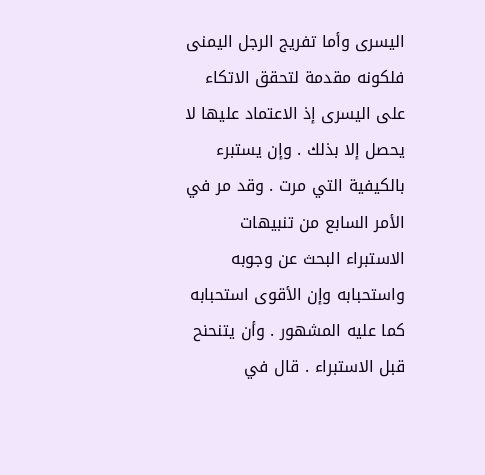اليسرى وأما تفريج الرجل اليمنى فلكونه مقدمة لتحقق الاتكاء على اليسرى إذ الاعتماد عليها لا يحصل إلا بذلك . وإن يستبرء بالكيفية التي مرت . وقد مر في الأمر السابع من تنبيهات الاستبراء البحث عن وجوبه واستحبابه وإن الأقوى استحبابه كما عليه المشهور . وأن يتنحنح قبل الاستبراء . قال في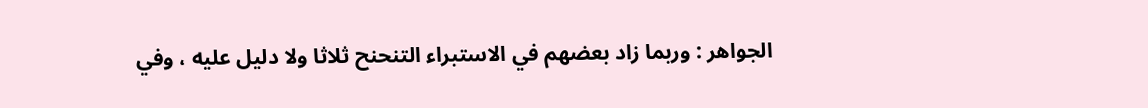الجواهر : وربما زاد بعضهم في الاستبراء التنحنح ثلاثا ولا دليل عليه ، وفي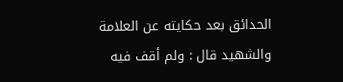الحدائق بعد حكايته عن العلامة والشهيد قال : ولم أقف فيه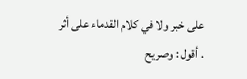على خبر ولا في كلام القدماء على أثر . أقول : وصريح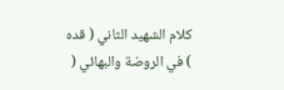كلام الشهيد الثاني ( قده ) في الروضة والبهائي (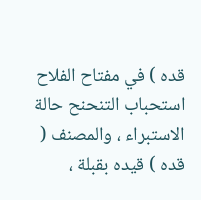قده ) في مفتاح الفلاح استحباب التنحنح حالة الاستبراء ، والمصنف ( قده ) قيده بقبلة ،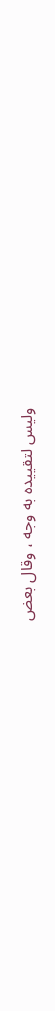وليس لتقييده به وجه ، وقال بعض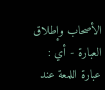الأصحاب وإطلاق العبارة - أي : عبارة اللمعة عند